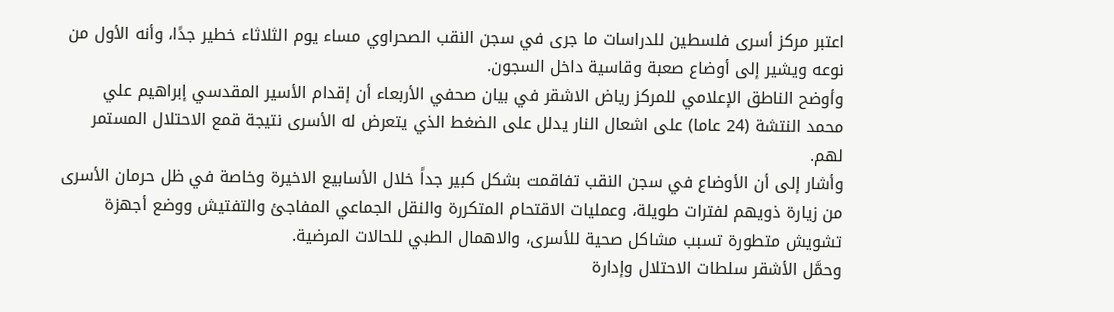اعتبر مركز أسرى فلسطين للدراسات ما جرى في سجن النقب الصحراوي مساء يوم الثلاثاء خطير جدًا، وأنه الأول من نوعه ويشير إلى أوضاع صعبة وقاسية داخل السجون.
وأوضح الناطق الإعلامي للمركز رياض الاشقر في بيان صحفي الأربعاء أن إقدام الأسير المقدسي إبراهيم علي محمد النتشة (24 عاما) على اشعال النار يدلل على الضغط الذي يتعرض له الأسرى نتيجة قمع الاحتلال المستمر لهم.
وأشار إلى أن الأوضاع في سجن النقب تفاقمت بشكل كبير جداً خلال الأسابيع الاخيرة وخاصة في ظل حرمان الأسرى من زيارة ذويهم لفترات طويلة، وعمليات الاقتحام المتكررة والنقل الجماعي المفاجئ والتفتيش ووضع أجهزة تشويش متطورة تسبب مشاكل صحية للأسرى، والاهمال الطبي للحالات المرضية.
وحمَّل الأشقر سلطات الاحتلال وإدارة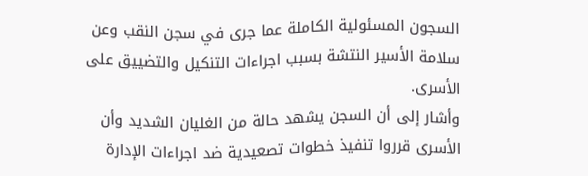السجون المسئولية الكاملة عما جرى في سجن النقب وعن سلامة الأسير النتشة بسبب اجراءات التنكيل والتضييق على الأسرى.
وأشار إلى أن السجن يشهد حالة من الغليان الشديد وأن الأسرى قرروا تنفيذ خطوات تصعيدية ضد اجراءات الإدارة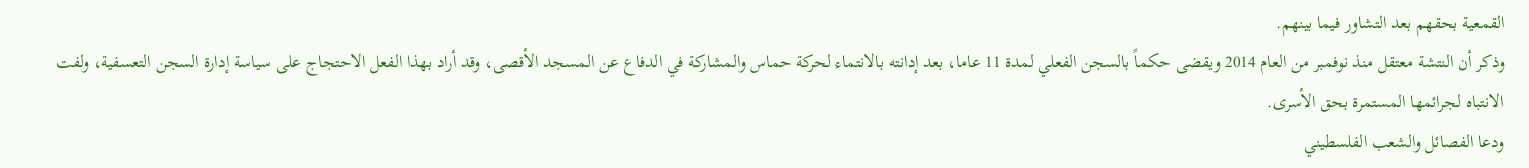القمعية بحقهم بعد التشاور فيما بينهم.
وذكر أن النتشة معتقل منذ نوفمبر من العام 2014 ويقضى حكماً بالسجن الفعلي لمدة 11 عاما، بعد إدانته بالانتماء لحركة حماس والمشاركة في الدفاع عن المسجد الأقصى، وقد أراد بهذا الفعل الاحتجاج على سياسة إدارة السجن التعسفية، ولفت الانتباه لجرائمها المستمرة بحق الأسرى.
ودعا الفصائل والشعب الفلسطيني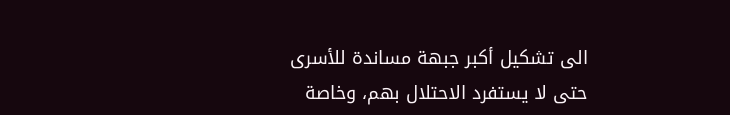الى تشكيل أكبر جبهة مساندة للأسرى حتى لا يستفرد الاحتلال بهم، وخاصة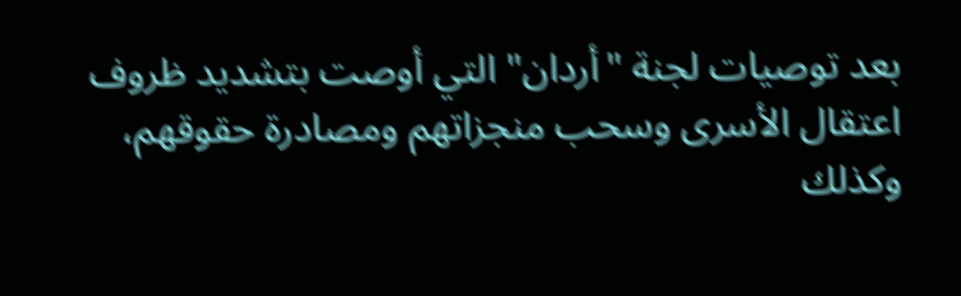بعد توصيات لجنة "أردان" التي أوصت بتشديد ظروف اعتقال الأسرى وسحب منجزاتهم ومصادرة حقوقهم، وكذلك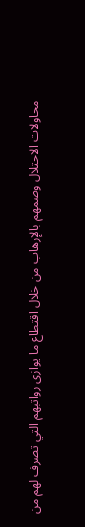محاولات الاحتلال وصمهم بالإرهاب من خلال اقتطاع ما يوازى رواتبهم التي تصرف لهم من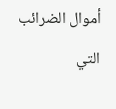أموال الضرائب التي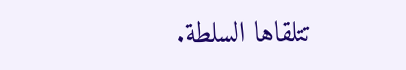تتلقاها السلطة.